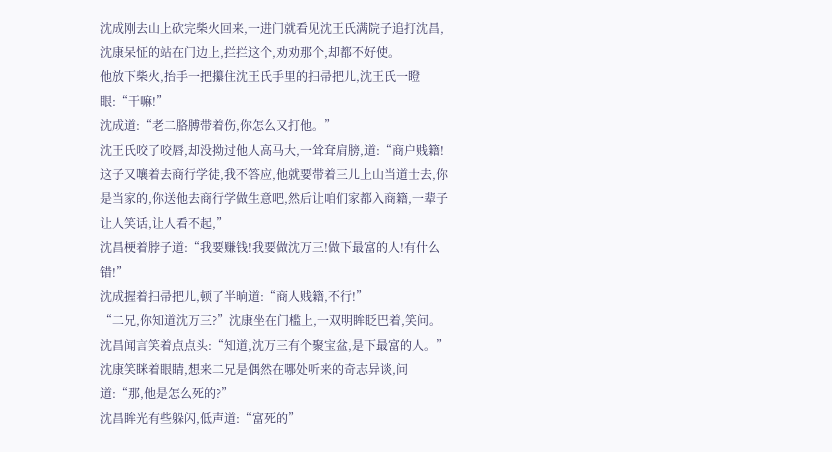沈成刚去山上砍完柴火回来,一进门就看见沈王氏满院子追打沈昌,沈康呆怔的站在门边上,拦拦这个,劝劝那个,却都不好使。
他放下柴火,抬手一把攥住沈王氏手里的扫帚把儿,沈王氏一瞪眼:“干嘛!”
沈成道:“老二胳膊带着伤,你怎么又打他。”
沈王氏咬了咬唇,却没拗过他人高马大,一耸耷肩膀,道:“商户贱籍!这子又嚷着去商行学徒,我不答应,他就要带着三儿上山当道士去,你是当家的,你送他去商行学做生意吧,然后让咱们家都入商籍,一辈子让人笑话,让人看不起,”
沈昌梗着脖子道:“我要赚钱!我要做沈万三!做下最富的人!有什么错!”
沈成握着扫帚把儿,顿了半晌道:“商人贱籍,不行!”
“二兄,你知道沈万三?”沈康坐在门槛上,一双明眸眨巴着,笑问。
沈昌闻言笑着点点头:“知道,沈万三有个聚宝盆,是下最富的人。”
沈康笑眯着眼睛,想来二兄是偶然在哪处听来的奇志异谈,问道:“那,他是怎么死的?”
沈昌眸光有些躲闪,低声道:“富死的”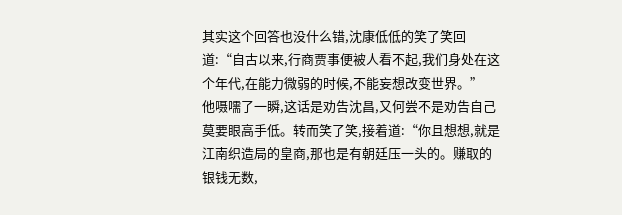其实这个回答也没什么错,沈康低低的笑了笑回道:“自古以来,行商贾事便被人看不起,我们身处在这个年代,在能力微弱的时候,不能妄想改变世界。”
他嗫嚅了一瞬,这话是劝告沈昌,又何尝不是劝告自己莫要眼高手低。转而笑了笑,接着道:“你且想想,就是江南织造局的皇商,那也是有朝廷压一头的。赚取的银钱无数,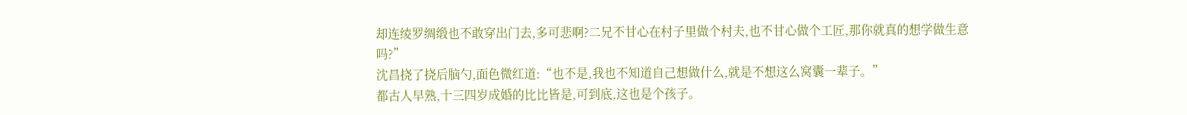却连绫罗绸缎也不敢穿出门去,多可悲啊?二兄不甘心在村子里做个村夫,也不甘心做个工匠,那你就真的想学做生意吗?”
沈昌挠了挠后脑勺,面色微红道:“也不是,我也不知道自己想做什么,就是不想这么窝囊一辈子。”
都古人早熟,十三四岁成婚的比比皆是,可到底,这也是个孩子。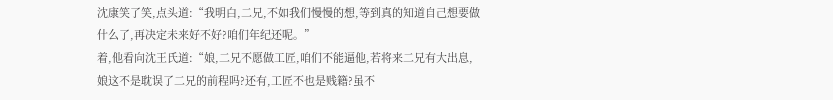沈康笑了笑,点头道:“我明白,二兄,不如我们慢慢的想,等到真的知道自己想要做什么了,再决定未来好不好?咱们年纪还呢。”
着,他看向沈王氏道:“娘,二兄不愿做工匠,咱们不能逼他,若将来二兄有大出息,娘这不是耽误了二兄的前程吗?还有,工匠不也是贱籍?虽不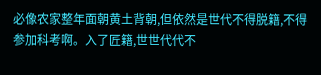必像农家整年面朝黄土背朝,但依然是世代不得脱籍,不得参加科考啊。入了匠籍,世世代代不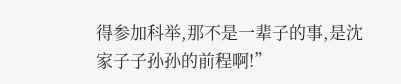得参加科举,那不是一辈子的事,是沈家子子孙孙的前程啊!”